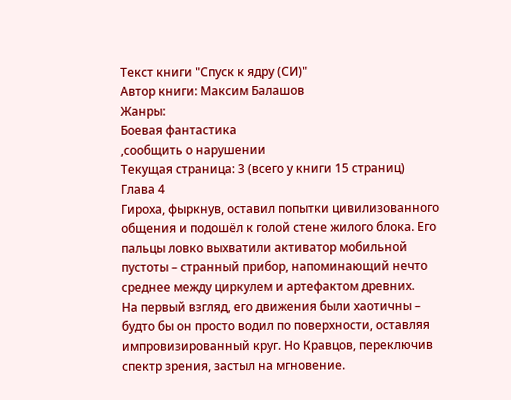Текст книги "Спуск к ядру (СИ)"
Автор книги: Максим Балашов
Жанры:
Боевая фантастика
,сообщить о нарушении
Текущая страница: 3 (всего у книги 15 страниц)
Глава 4
Гироха, фыркнув, оставил попытки цивилизованного общения и подошёл к голой стене жилого блока. Его пальцы ловко выхватили активатор мобильной пустоты – странный прибор, напоминающий нечто среднее между циркулем и артефактом древних.
На первый взгляд, его движения были хаотичны – будто бы он просто водил по поверхности, оставляя импровизированный круг. Но Кравцов, переключив спектр зрения, застыл на мгновение.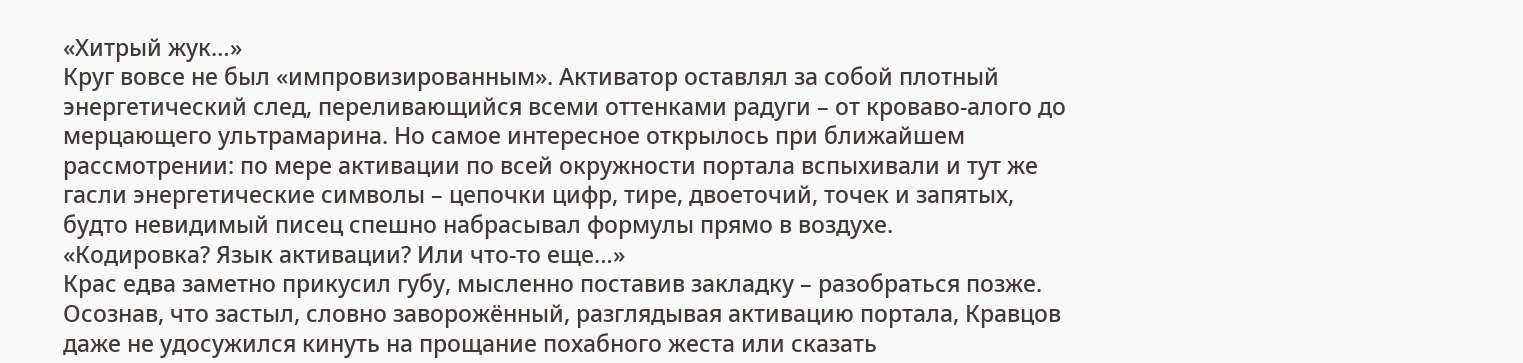«Хитрый жук…»
Круг вовсе не был «импровизированным». Активатор оставлял за собой плотный энергетический след, переливающийся всеми оттенками радуги – от кроваво-алого до мерцающего ультрамарина. Но самое интересное открылось при ближайшем рассмотрении: по мере активации по всей окружности портала вспыхивали и тут же гасли энергетические символы – цепочки цифр, тире, двоеточий, точек и запятых, будто невидимый писец спешно набрасывал формулы прямо в воздухе.
«Кодировка? Язык активации? Или что-то еще…»
Крас едва заметно прикусил губу, мысленно поставив закладку – разобраться позже.
Осознав, что застыл, словно заворожённый, разглядывая активацию портала, Кравцов даже не удосужился кинуть на прощание похабного жеста или сказать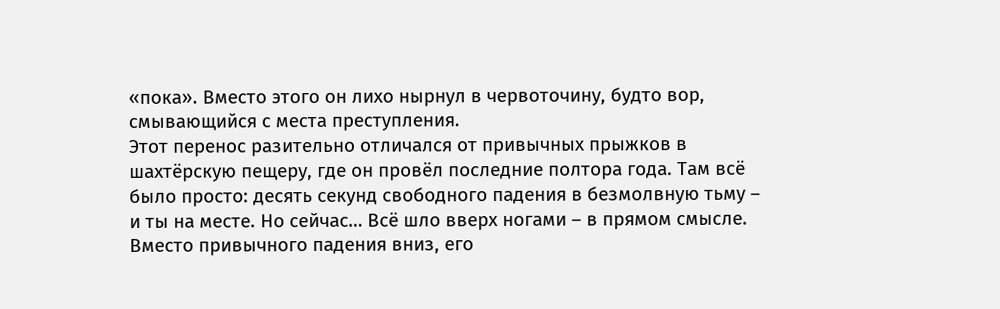«пока». Вместо этого он лихо нырнул в червоточину, будто вор, смывающийся с места преступления.
Этот перенос разительно отличался от привычных прыжков в шахтёрскую пещеру, где он провёл последние полтора года. Там всё было просто: десять секунд свободного падения в безмолвную тьму – и ты на месте. Но сейчас… Всё шло вверх ногами – в прямом смысле. Вместо привычного падения вниз, его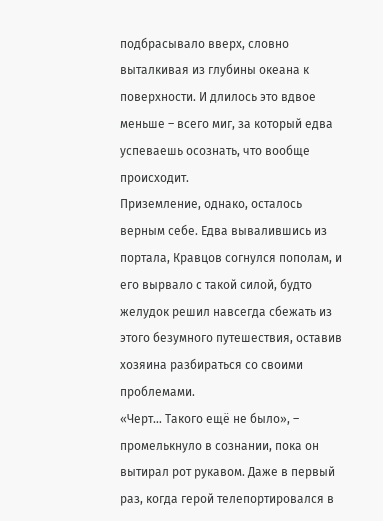подбрасывало вверх, словно выталкивая из глубины океана к поверхности. И длилось это вдвое меньше – всего миг, за который едва успеваешь осознать, что вообще происходит.
Приземление, однако, осталось верным себе. Едва вывалившись из портала, Кравцов согнулся пополам, и его вырвало с такой силой, будто желудок решил навсегда сбежать из этого безумного путешествия, оставив хозяина разбираться со своими проблемами.
«Черт… Такого ещё не было», – промелькнуло в сознании, пока он вытирал рот рукавом. Даже в первый раз, когда герой телепортировался в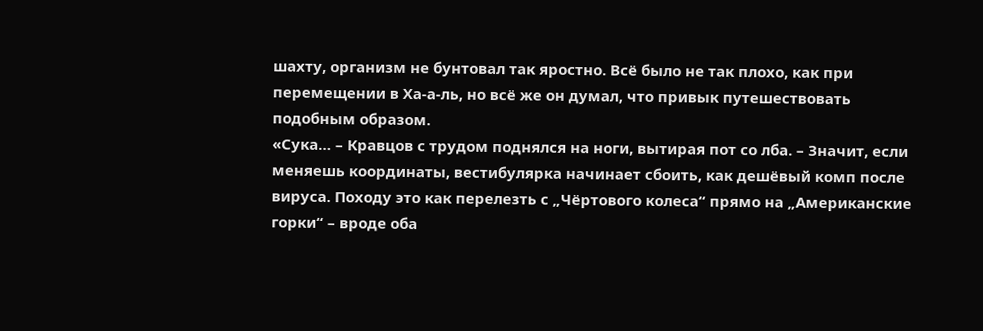шахту, организм не бунтовал так яростно. Всё было не так плохо, как при перемещении в Ха-а-ль, но всё же он думал, что привык путешествовать подобным образом.
«Сука… – Кравцов с трудом поднялся на ноги, вытирая пот со лба. – Значит, если меняешь координаты, вестибулярка начинает сбоить, как дешёвый комп после вируса. Походу это как перелезть с „Чёртового колеса“ прямо на „Американские горки“ – вроде оба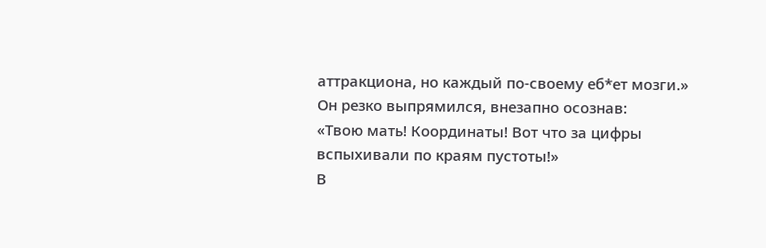аттракциона, но каждый по-своему еб*ет мозги.»
Он резко выпрямился, внезапно осознав:
«Твою мать! Координаты! Вот что за цифры вспыхивали по краям пустоты!»
В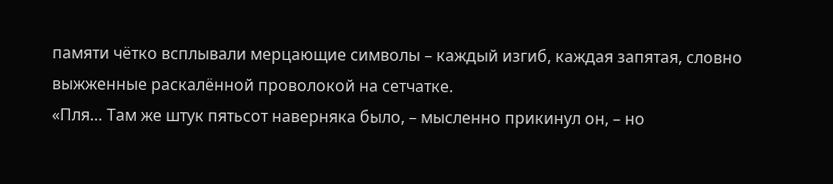памяти чётко всплывали мерцающие символы – каждый изгиб, каждая запятая, словно выжженные раскалённой проволокой на сетчатке.
«Пля… Там же штук пятьсот наверняка было, – мысленно прикинул он, – но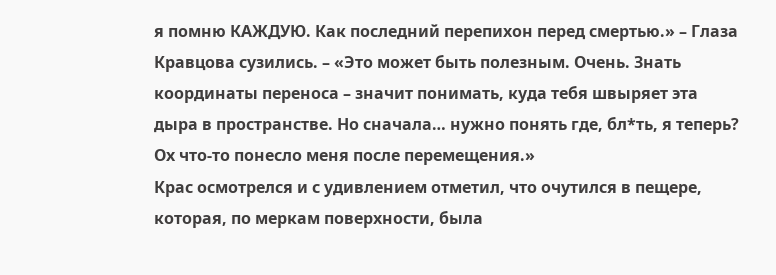я помню КАЖДУЮ. Как последний перепихон перед смертью.» – Глаза Кравцова сузились. – «Это может быть полезным. Очень. Знать координаты переноса – значит понимать, куда тебя швыряет эта дыра в пространстве. Но сначала… нужно понять где, бл*ть, я теперь? Ох что-то понесло меня после перемещения.»
Крас осмотрелся и с удивлением отметил, что очутился в пещере, которая, по меркам поверхности, была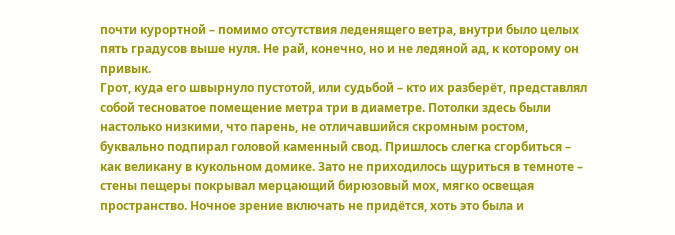почти курортной – помимо отсутствия леденящего ветра, внутри было целых пять градусов выше нуля. Не рай, конечно, но и не ледяной ад, к которому он привык.
Грот, куда его швырнуло пустотой, или судьбой – кто их разберёт, представлял собой тесноватое помещение метра три в диаметре. Потолки здесь были настолько низкими, что парень, не отличавшийся скромным ростом, буквально подпирал головой каменный свод. Пришлось слегка сгорбиться – как великану в кукольном домике. Зато не приходилось щуриться в темноте – стены пещеры покрывал мерцающий бирюзовый мох, мягко освещая пространство. Ночное зрение включать не придётся, хоть это была и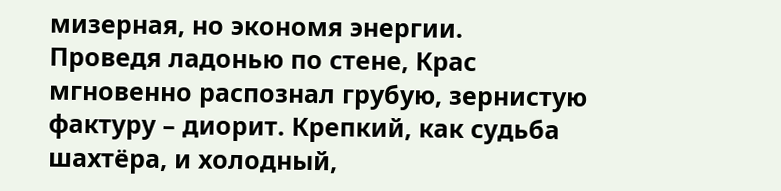мизерная, но экономя энергии.
Проведя ладонью по стене, Крас мгновенно распознал грубую, зернистую фактуру – диорит. Крепкий, как судьба шахтёра, и холодный,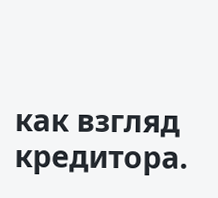как взгляд кредитора.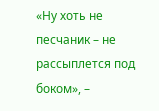«Ну хоть не песчаник – не рассыплется под боком», –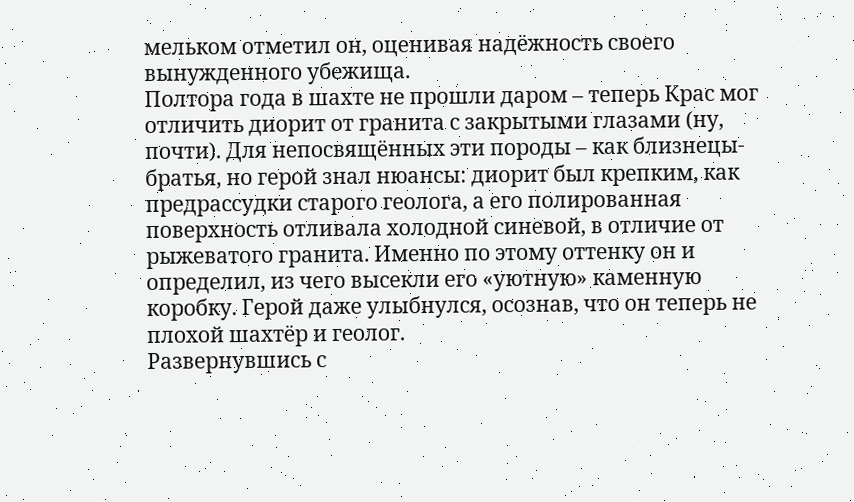мельком отметил он, оценивая надёжность своего вынужденного убежища.
Полтора года в шахте не прошли даром – теперь Крас мог отличить диорит от гранита с закрытыми глазами (ну, почти). Для непосвящённых эти породы – как близнецы-братья, но герой знал нюансы: диорит был крепким, как предрассудки старого геолога, а его полированная поверхность отливала холодной синевой, в отличие от рыжеватого гранита. Именно по этому оттенку он и определил, из чего высекли его «уютную» каменную коробку. Герой даже улыбнулся, осознав, что он теперь не плохой шахтёр и геолог.
Развернувшись с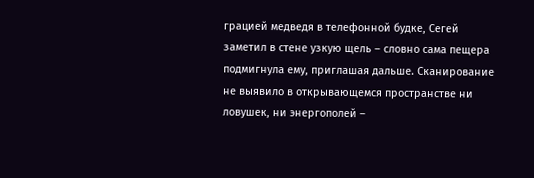грацией медведя в телефонной будке, Сегей заметил в стене узкую щель – словно сама пещера подмигнула ему, приглашая дальше. Сканирование не выявило в открывающемся пространстве ни ловушек, ни энергополей –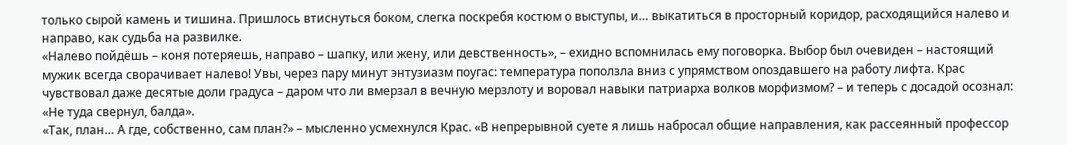только сырой камень и тишина. Пришлось втиснуться боком, слегка поскребя костюм о выступы, и… выкатиться в просторный коридор, расходящийся налево и направо, как судьба на развилке.
«Налево пойдёшь – коня потеряешь, направо – шапку, или жену, или девственность», – ехидно вспомнилась ему поговорка. Выбор был очевиден – настоящий мужик всегда сворачивает налево! Увы, через пару минут энтузиазм поугас: температура поползла вниз с упрямством опоздавшего на работу лифта. Крас чувствовал даже десятые доли градуса – даром что ли вмерзал в вечную мерзлоту и воровал навыки патриарха волков морфизмом? – и теперь с досадой осознал: «Не туда свернул, балда».
«Так, план… А где, собственно, сам план?» – мысленно усмехнулся Крас. «В непрерывной суете я лишь набросал общие направления, как рассеянный профессор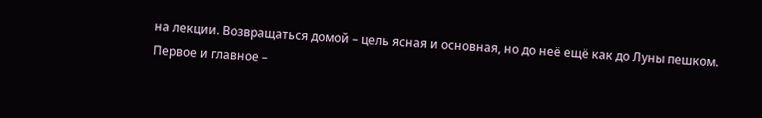на лекции. Возвращаться домой – цель ясная и основная, но до неё ещё как до Луны пешком. Первое и главное –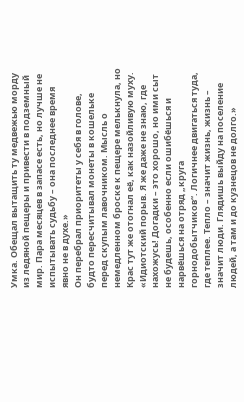Умка. Обещал вытащить ту медвежью морду из ледяной пещеры и привести в подземный мир. Пара месяцев в запасе есть, но лучше не испытывать судьбу – она последнее время явно не в духе.»
Он перебрал приоритеты у себя в голове, будто пересчитывал монеты в кошельке перед скупым лавочником. Мысль о немедленном броске к пещере мелькнула, но Крас тут же отогнал её, как назойливую муху.
«Идиотский порыв. Я же даже не знаю, где нахожусь! Догадки – это хорошо, но ими сыт не будешь, особенно если ошибёшься и нарвёшься на отряд „круга горнодобытчиков“. Логичнее двигаться туда, где теплее. Тепло – значит жизнь, жизнь – значит люди. Глядишь выйду на поселение людей, а там и до кузнецов не долго.»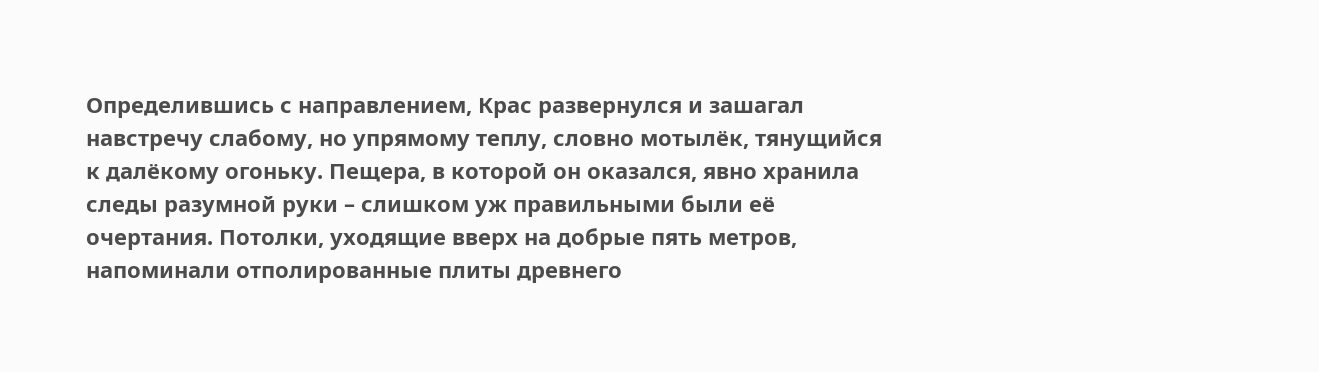Определившись с направлением, Крас развернулся и зашагал навстречу слабому, но упрямому теплу, словно мотылёк, тянущийся к далёкому огоньку. Пещера, в которой он оказался, явно хранила следы разумной руки – слишком уж правильными были её очертания. Потолки, уходящие вверх на добрые пять метров, напоминали отполированные плиты древнего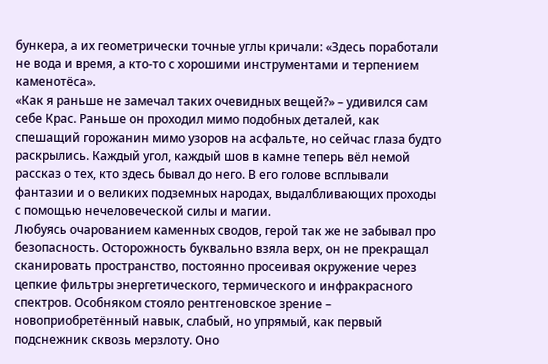бункера, а их геометрически точные углы кричали: «Здесь поработали не вода и время, а кто-то с хорошими инструментами и терпением каменотёса».
«Как я раньше не замечал таких очевидных вещей?» – удивился сам себе Крас. Раньше он проходил мимо подобных деталей, как спешащий горожанин мимо узоров на асфальте, но сейчас глаза будто раскрылись. Каждый угол, каждый шов в камне теперь вёл немой рассказ о тех, кто здесь бывал до него. В его голове всплывали фантазии и о великих подземных народах, выдалбливающих проходы с помощью нечеловеческой силы и магии.
Любуясь очарованием каменных сводов, герой так же не забывал про безопасность. Осторожность буквально взяла верх, он не прекращал сканировать пространство, постоянно просеивая окружение через цепкие фильтры энергетического, термического и инфракрасного спектров. Особняком стояло рентгеновское зрение – новоприобретённый навык, слабый, но упрямый, как первый подснежник сквозь мерзлоту. Оно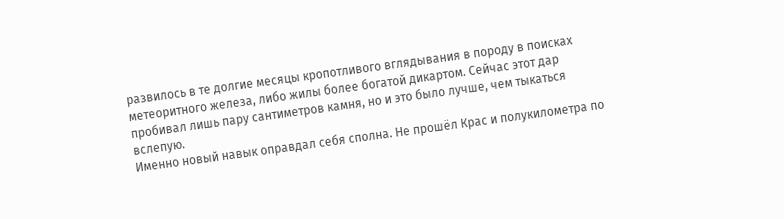развилось в те долгие месяцы кропотливого вглядывания в породу в поисках метеоритного железа, либо жилы более богатой дикартом. Сейчас этот дар пробивал лишь пару сантиметров камня, но и это было лучше, чем тыкаться вслепую.
Именно новый навык оправдал себя сполна. Не прошёл Крас и полукилометра по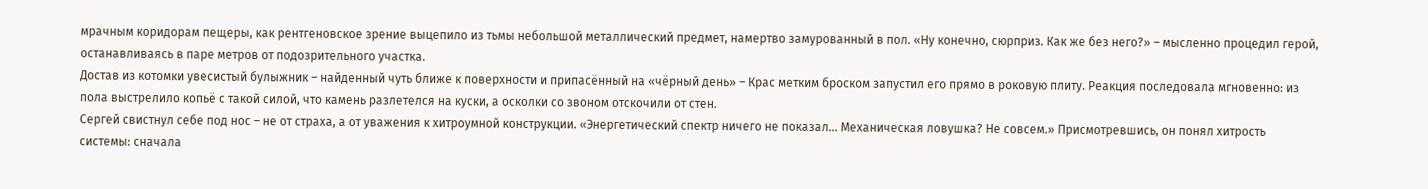мрачным коридорам пещеры, как рентгеновское зрение выцепило из тьмы небольшой металлический предмет, намертво замурованный в пол. «Ну конечно, сюрприз. Как же без него?» – мысленно процедил герой, останавливаясь в паре метров от подозрительного участка.
Достав из котомки увесистый булыжник – найденный чуть ближе к поверхности и припасённый на «чёрный день» – Крас метким броском запустил его прямо в роковую плиту. Реакция последовала мгновенно: из пола выстрелило копьё с такой силой, что камень разлетелся на куски, а осколки со звоном отскочили от стен.
Сергей свистнул себе под нос – не от страха, а от уважения к хитроумной конструкции. «Энергетический спектр ничего не показал… Механическая ловушка? Не совсем.» Присмотревшись, он понял хитрость системы: сначала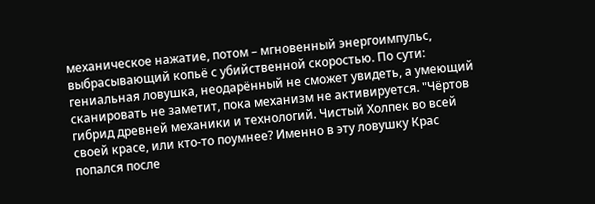механическое нажатие, потом – мгновенный энергоимпульс, выбрасывающий копьё с убийственной скоростью. По сути: гениальная ловушка, неодарённый не сможет увидеть, а умеющий сканировать не заметит, пока механизм не активируется. "Чёртов гибрид древней механики и технологий. Чистый Холпек во всей своей красе, или кто-то поумнее? Именно в эту ловушку Крас попался после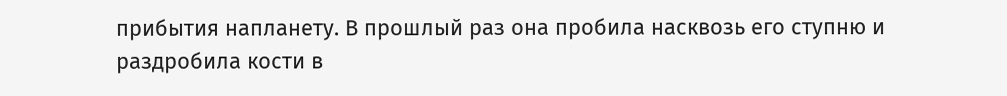прибытия напланету. В прошлый раз она пробила насквозь его ступню и раздробила кости в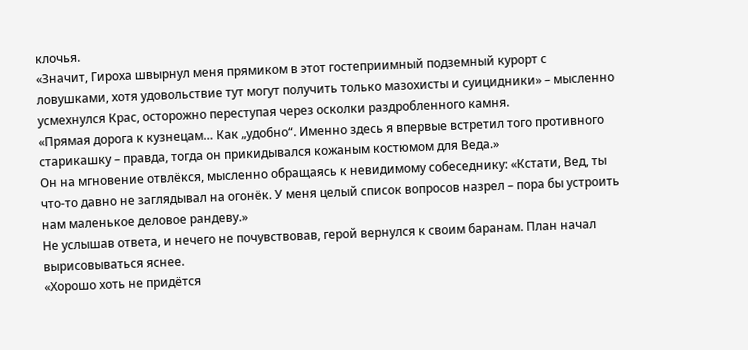клочья.
«Значит, Гироха швырнул меня прямиком в этот гостеприимный подземный курорт с ловушками, хотя удовольствие тут могут получить только мазохисты и суицидники» – мысленно усмехнулся Крас, осторожно переступая через осколки раздробленного камня.
«Прямая дорога к кузнецам… Как „удобно“. Именно здесь я впервые встретил того противного старикашку – правда, тогда он прикидывался кожаным костюмом для Веда.»
Он на мгновение отвлёкся, мысленно обращаясь к невидимому собеседнику: «Кстати, Вед, ты что-то давно не заглядывал на огонёк. У меня целый список вопросов назрел – пора бы устроить нам маленькое деловое рандеву.»
Не услышав ответа, и нечего не почувствовав, герой вернулся к своим баранам. План начал вырисовываться яснее.
«Хорошо хоть не придётся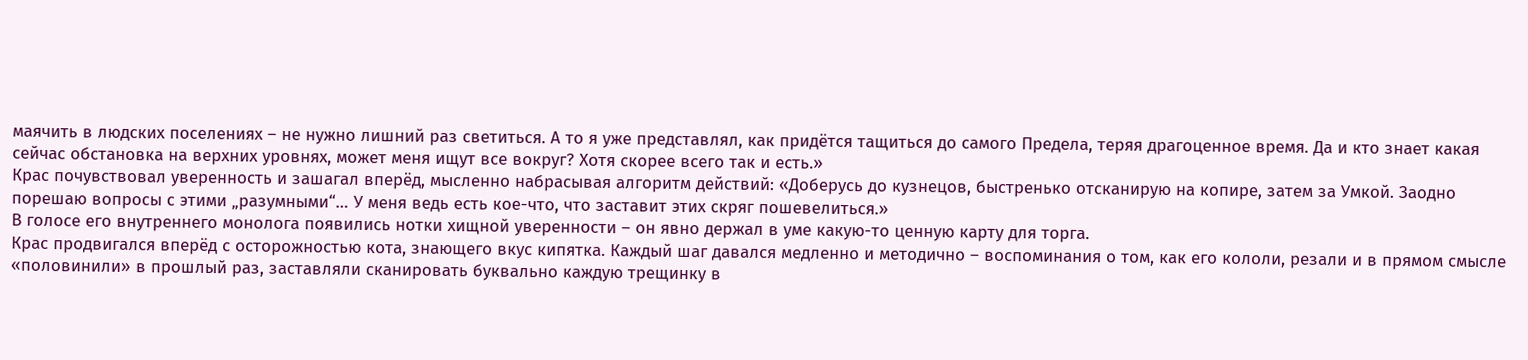маячить в людских поселениях – не нужно лишний раз светиться. А то я уже представлял, как придётся тащиться до самого Предела, теряя драгоценное время. Да и кто знает какая сейчас обстановка на верхних уровнях, может меня ищут все вокруг? Хотя скорее всего так и есть.»
Крас почувствовал уверенность и зашагал вперёд, мысленно набрасывая алгоритм действий: «Доберусь до кузнецов, быстренько отсканирую на копире, затем за Умкой. Заодно порешаю вопросы с этими „разумными“… У меня ведь есть кое-что, что заставит этих скряг пошевелиться.»
В голосе его внутреннего монолога появились нотки хищной уверенности – он явно держал в уме какую-то ценную карту для торга.
Крас продвигался вперёд с осторожностью кота, знающего вкус кипятка. Каждый шаг давался медленно и методично – воспоминания о том, как его кололи, резали и в прямом смысле «половинили» в прошлый раз, заставляли сканировать буквально каждую трещинку в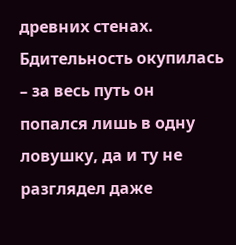древних стенах.
Бдительность окупилась – за весь путь он попался лишь в одну ловушку, да и ту не разглядел даже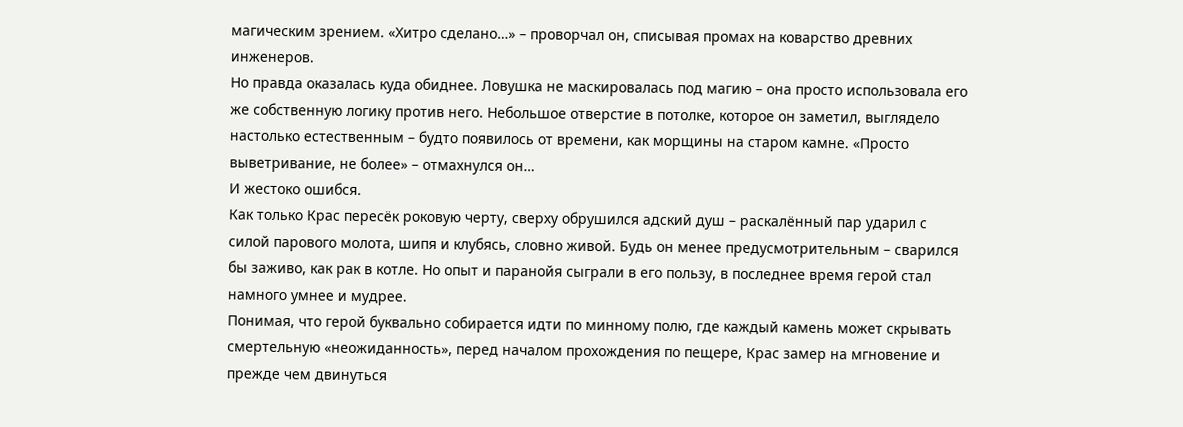магическим зрением. «Хитро сделано…» – проворчал он, списывая промах на коварство древних инженеров.
Но правда оказалась куда обиднее. Ловушка не маскировалась под магию – она просто использовала его же собственную логику против него. Небольшое отверстие в потолке, которое он заметил, выглядело настолько естественным – будто появилось от времени, как морщины на старом камне. «Просто выветривание, не более» – отмахнулся он…
И жестоко ошибся.
Как только Крас пересёк роковую черту, сверху обрушился адский душ – раскалённый пар ударил с силой парового молота, шипя и клубясь, словно живой. Будь он менее предусмотрительным – сварился бы заживо, как рак в котле. Но опыт и паранойя сыграли в его пользу, в последнее время герой стал намного умнее и мудрее.
Понимая, что герой буквально собирается идти по минному полю, где каждый камень может скрывать смертельную «неожиданность», перед началом прохождения по пещере, Крас замер на мгновение и прежде чем двинуться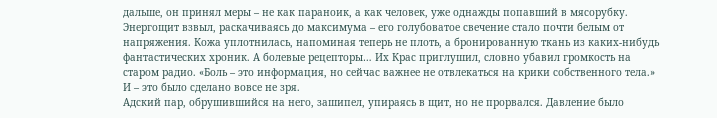дальше, он принял меры – не как параноик, а как человек, уже однажды попавший в мясорубку.
Энергощит взвыл, раскачиваясь до максимума – его голубоватое свечение стало почти белым от напряжения. Кожа уплотнилась, напоминая теперь не плоть, а бронированную ткань из каких-нибудь фантастических хроник. А болевые рецепторы… Их Крас приглушил, словно убавил громкость на старом радио. «Боль – это информация, но сейчас важнее не отвлекаться на крики собственного тела.»
И – это было сделано вовсе не зря.
Адский пар, обрушившийся на него, зашипел, упираясь в щит, но не прорвался. Давление было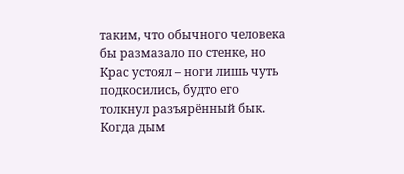таким, что обычного человека бы размазало по стенке, но Крас устоял – ноги лишь чуть подкосились, будто его толкнул разъярённый бык. Когда дым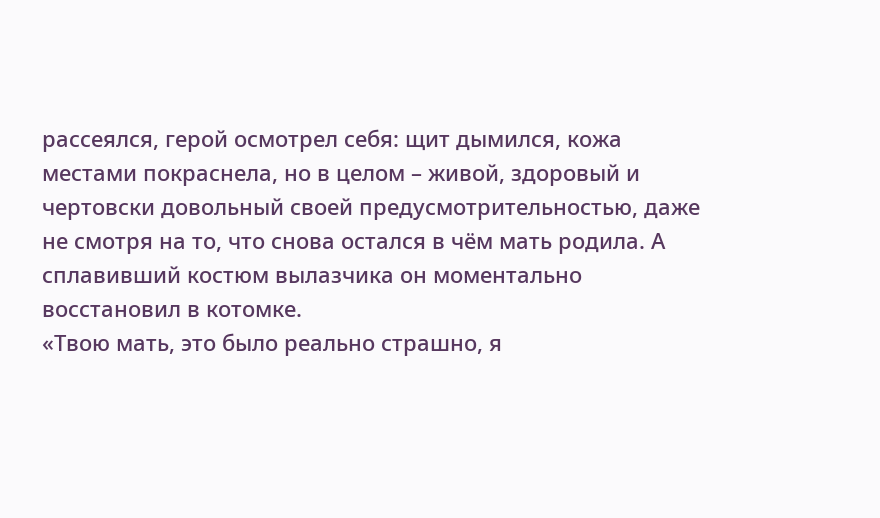рассеялся, герой осмотрел себя: щит дымился, кожа местами покраснела, но в целом – живой, здоровый и чертовски довольный своей предусмотрительностью, даже не смотря на то, что снова остался в чём мать родила. А сплавивший костюм вылазчика он моментально восстановил в котомке.
«Твою мать, это было реально страшно, я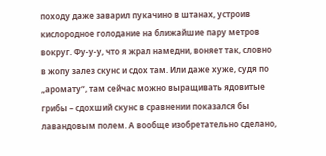походу даже заварил пукачино в штанах, устроив кислородное голодание на ближайшие пару метров вокруг. Фу-у-у, что я жрал намедни, воняет так, словно в жопу залез скунс и сдох там. Или даже хуже, судя по „аромату“, там сейчас можно выращивать ядовитые грибы – сдохший скунс в сравнении показался бы лавандовым полем. А вообще изобретательно сделано,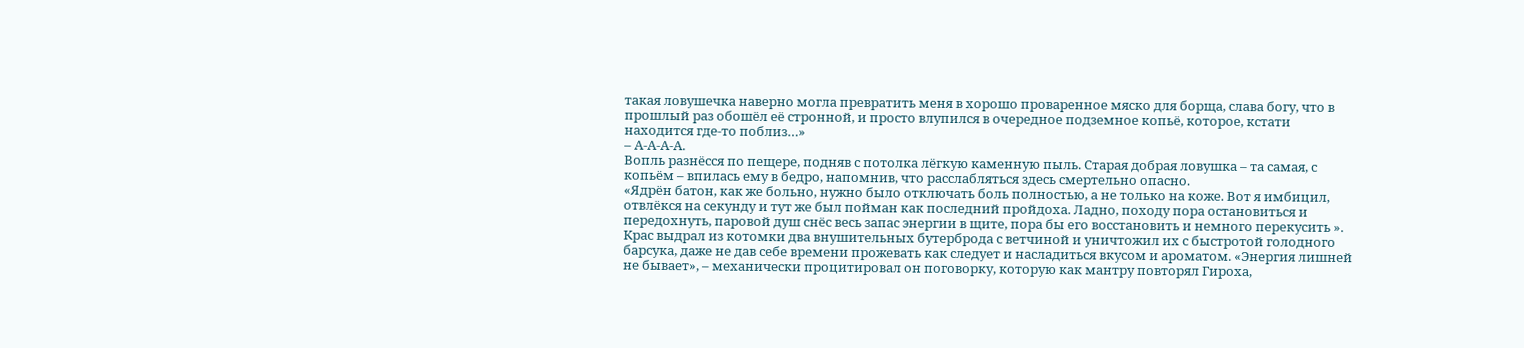такая ловушечка наверно могла превратить меня в хорошо проваренное мяско для борща, слава богу, что в прошлый раз обошёл её стронной, и просто влупился в очередное подземное копьё, которое, кстати находится где-то поблиз…»
– А-А-А-А.
Вопль разнёсся по пещере, подняв с потолка лёгкую каменную пыль. Старая добрая ловушка – та самая, с копьём – впилась ему в бедро, напомнив, что расслабляться здесь смертельно опасно.
«Ядрён батон, как же больно, нужно было отключать боль полностью, а не только на коже. Вот я имбицил, отвлёкся на секунду и тут же был пойман как последний пройдоха. Ладно, походу пора остановиться и передохнуть, паровой душ снёс весь запас энергии в щите, пора бы его восстановить и немного перекусить ».
Крас выдрал из котомки два внушительных бутерброда с ветчиной и уничтожил их с быстротой голодного барсука, даже не дав себе времени прожевать как следует и насладиться вкусом и ароматом. «Энергия лишней не бывает», – механически процитировал он поговорку, которую как мантру повторял Гироха,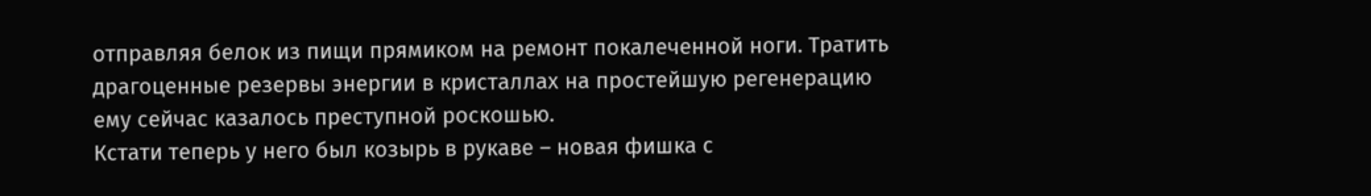отправляя белок из пищи прямиком на ремонт покалеченной ноги. Тратить драгоценные резервы энергии в кристаллах на простейшую регенерацию ему сейчас казалось преступной роскошью.
Кстати теперь у него был козырь в рукаве – новая фишка с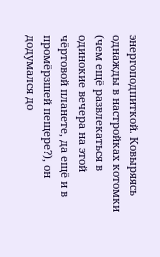энергоподпиткой. Ковыряясь однажды в настройках котомки (чем ещё развлекаться в одинокие вечера на этой чёртовой планете, да ещё и в промёрзшей пещере?), он додумался до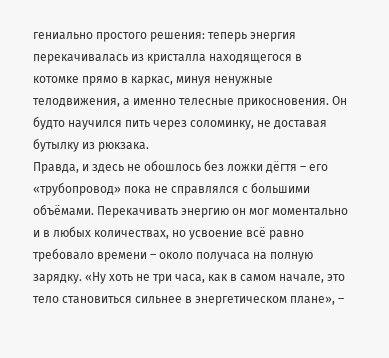гениально простого решения: теперь энергия перекачивалась из кристалла находящегося в котомке прямо в каркас, минуя ненужные телодвижения, а именно телесные прикосновения. Он будто научился пить через соломинку, не доставая бутылку из рюкзака.
Правда, и здесь не обошлось без ложки дёгтя – его «трубопровод» пока не справлялся с большими объёмами. Перекачивать энергию он мог моментально и в любых количествах, но усвоение всё равно требовало времени – около получаса на полную зарядку. «Ну хоть не три часа, как в самом начале, это тело становиться сильнее в энергетическом плане», –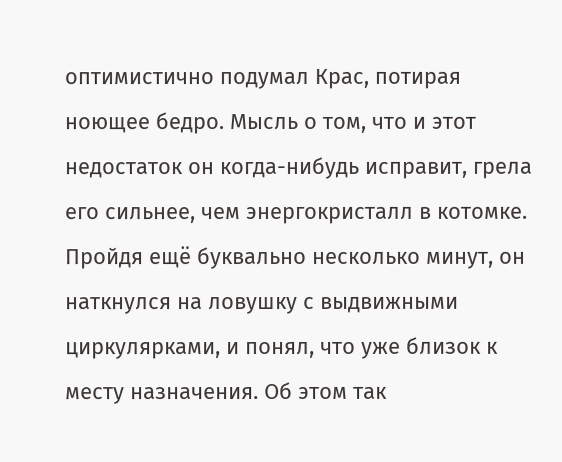оптимистично подумал Крас, потирая ноющее бедро. Мысль о том, что и этот недостаток он когда-нибудь исправит, грела его сильнее, чем энергокристалл в котомке.
Пройдя ещё буквально несколько минут, он наткнулся на ловушку с выдвижными циркулярками, и понял, что уже близок к месту назначения. Об этом так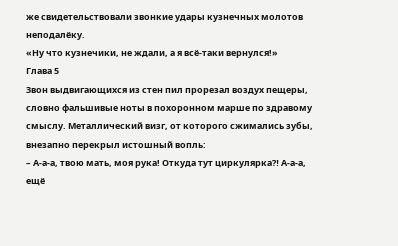же свидетельствовали звонкие удары кузнечных молотов неподалёку.
«Ну что кузнечики, не ждали, а я всё-таки вернулся!»
Глава 5
Звон выдвигающихся из стен пил прорезал воздух пещеры, словно фальшивые ноты в похоронном марше по здравому смыслу. Металлический визг, от которого сжимались зубы, внезапно перекрыл истошный вопль:
– А-а-а, твою мать, моя рука! Откуда тут циркулярка⁈ А-а-а, ещё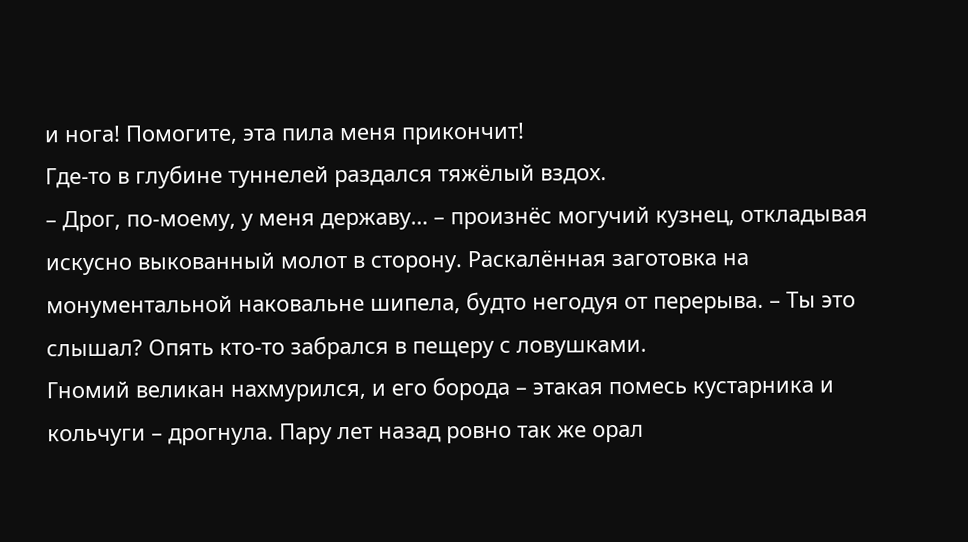и нога! Помогите, эта пила меня прикончит!
Где-то в глубине туннелей раздался тяжёлый вздох.
– Дрог, по-моему, у меня державу… – произнёс могучий кузнец, откладывая искусно выкованный молот в сторону. Раскалённая заготовка на монументальной наковальне шипела, будто негодуя от перерыва. – Ты это слышал? Опять кто-то забрался в пещеру с ловушками.
Гномий великан нахмурился, и его борода – этакая помесь кустарника и кольчуги – дрогнула. Пару лет назад ровно так же орал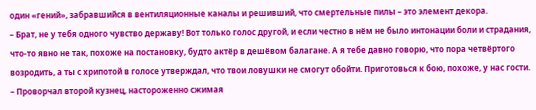один «гений», забравшийся в вентиляционные каналы и решивший, что смертельные пилы – это элемент декора.
– Брат, не у тебя одного чувство державу! Вот только голос другой, и если честно в нём не было интонации боли и страдания, что-то явно не так, похоже на постановку, будто актёр в дешёвом балагане. А я тебе давно говорю, что пора четвёртого возродить, а ты с хрипотой в голосе утверждал, что твои ловушки не смогут обойти. Приготовься к бою, похоже, у нас гости. – Проворчал второй кузнец, настороженно сжимая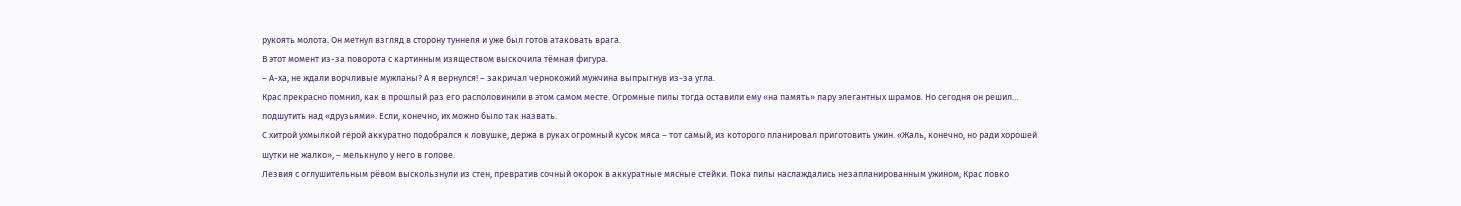рукоять молота. Он метнул взгляд в сторону туннеля и уже был готов атаковать врага.
В этот момент из-за поворота с картинным изяществом выскочила тёмная фигура.
– А-ха, не ждали ворчливые мужланы? А я вернулся! – закричал чернокожий мужчина выпрыгнув из-за угла.
Крас прекрасно помнил, как в прошлый раз его располовинили в этом самом месте. Огромные пилы тогда оставили ему «на память» пару элегантных шрамов. Но сегодня он решил… подшутить над «друзьями». Если, конечно, их можно было так назвать.
С хитрой ухмылкой герой аккуратно подобрался к ловушке, держа в руках огромный кусок мяса – тот самый, из которого планировал приготовить ужин. «Жаль, конечно, но ради хорошей шутки не жалко», – мелькнуло у него в голове.
Лезвия с оглушительным рёвом выскользнули из стен, превратив сочный окорок в аккуратные мясные стейки. Пока пилы наслаждались незапланированным ужином, Крас ловко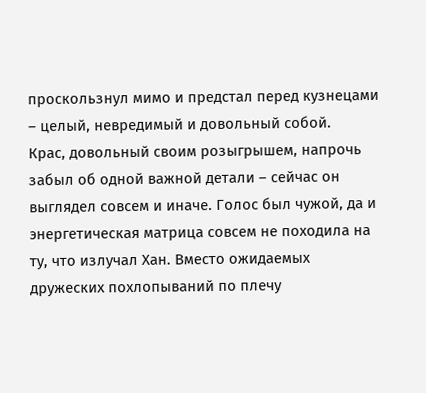проскользнул мимо и предстал перед кузнецами – целый, невредимый и довольный собой.
Крас, довольный своим розыгрышем, напрочь забыл об одной важной детали – сейчас он выглядел совсем и иначе. Голос был чужой, да и энергетическая матрица совсем не походила на ту, что излучал Хан. Вместо ожидаемых дружеских похлопываний по плечу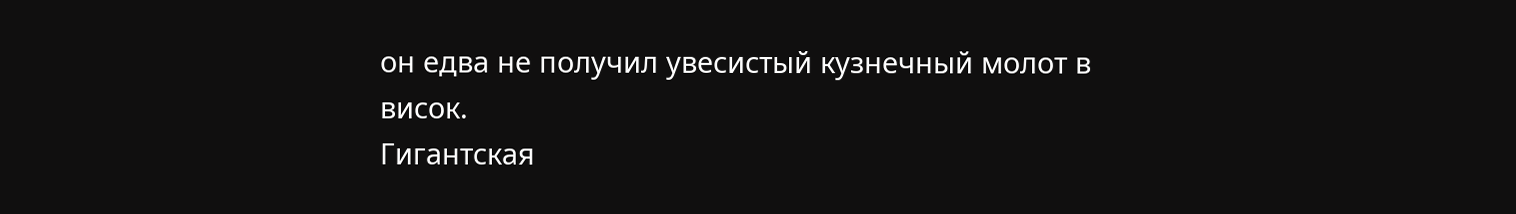он едва не получил увесистый кузнечный молот в висок.
Гигантская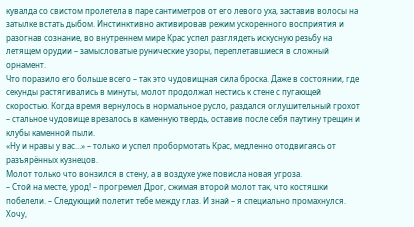кувалда со свистом пролетела в паре сантиметров от его левого уха, заставив волосы на затылке встать дыбом. Инстинктивно активировав режим ускоренного восприятия и разогнав сознание, во внутреннем мире Крас успел разглядеть искусную резьбу на летящем орудии – замысловатые рунические узоры, переплетавшиеся в сложный орнамент.
Что поразило его больше всего – так это чудовищная сила броска. Даже в состоянии, где секунды растягивались в минуты, молот продолжал нестись к стене с пугающей скоростью. Когда время вернулось в нормальное русло, раздался оглушительный грохот – стальное чудовище врезалось в каменную твердь, оставив после себя паутину трещин и клубы каменной пыли.
«Ну и нравы у вас…» – только и успел пробормотать Крас, медленно отодвигаясь от разъярённых кузнецов.
Молот только что вонзился в стену, а в воздухе уже повисла новая угроза.
– Стой на месте, урод! – прогремел Дрог, сжимая второй молот так, что костяшки побелели. – Следующий полетит тебе между глаз. И знай – я специально промахнулся. Хочу,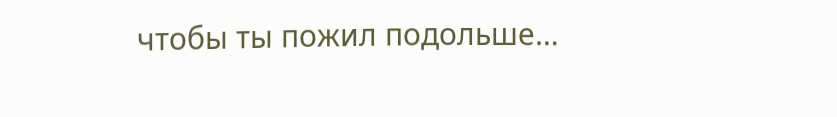чтобы ты пожил подольше…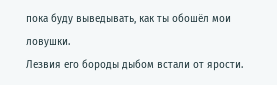пока буду выведывать, как ты обошёл мои ловушки.
Лезвия его бороды дыбом встали от ярости.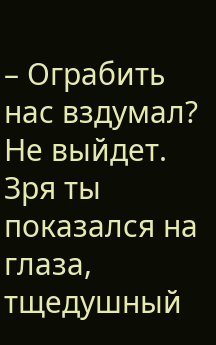– Ограбить нас вздумал? Не выйдет. Зря ты показался на глаза, тщедушный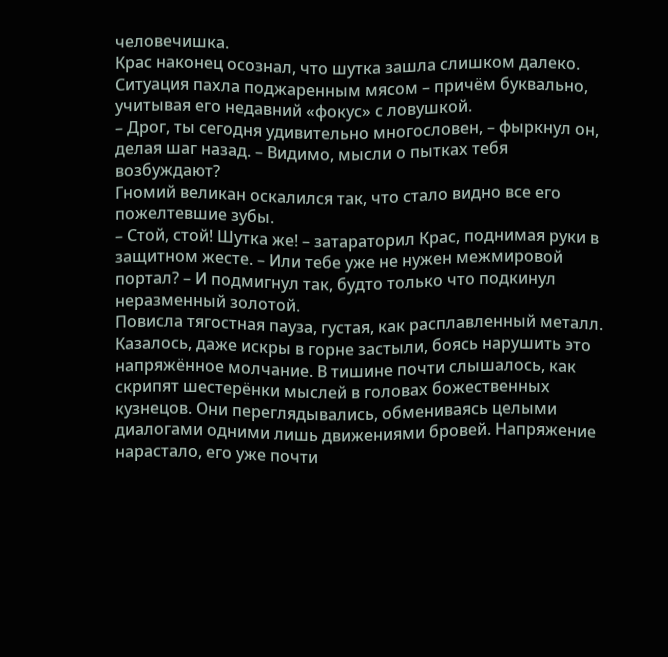человечишка.
Крас наконец осознал, что шутка зашла слишком далеко. Ситуация пахла поджаренным мясом – причём буквально, учитывая его недавний «фокус» с ловушкой.
– Дрог, ты сегодня удивительно многословен, – фыркнул он, делая шаг назад. – Видимо, мысли о пытках тебя возбуждают?
Гномий великан оскалился так, что стало видно все его пожелтевшие зубы.
– Стой, стой! Шутка же! – затараторил Крас, поднимая руки в защитном жесте. – Или тебе уже не нужен межмировой портал? – И подмигнул так, будто только что подкинул неразменный золотой.
Повисла тягостная пауза, густая, как расплавленный металл. Казалось, даже искры в горне застыли, боясь нарушить это напряжённое молчание. В тишине почти слышалось, как скрипят шестерёнки мыслей в головах божественных кузнецов. Они переглядывались, обмениваясь целыми диалогами одними лишь движениями бровей. Напряжение нарастало, его уже почти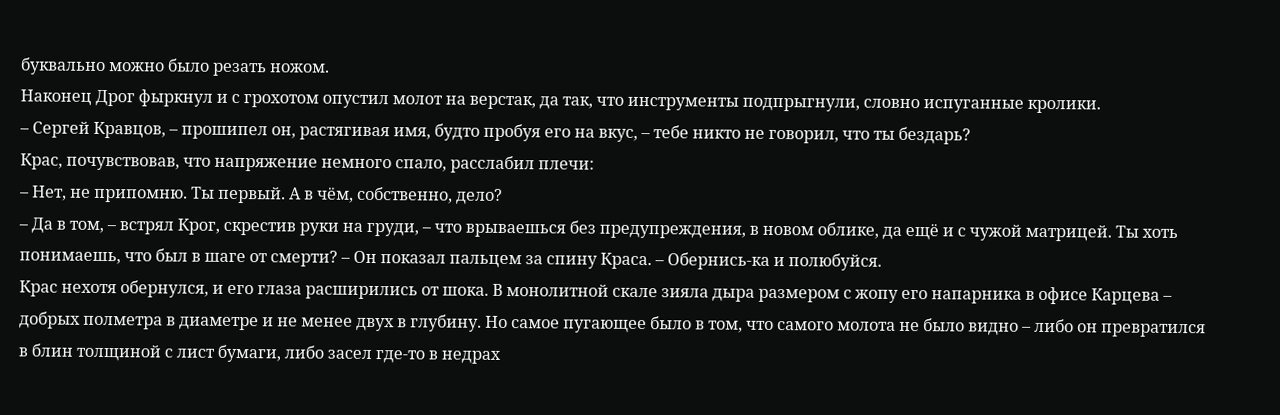буквально можно было резать ножом.
Наконец Дрог фыркнул и с грохотом опустил молот на верстак, да так, что инструменты подпрыгнули, словно испуганные кролики.
– Сергей Кравцов, – прошипел он, растягивая имя, будто пробуя его на вкус, – тебе никто не говорил, что ты бездарь?
Крас, почувствовав, что напряжение немного спало, расслабил плечи:
– Нет, не припомню. Ты первый. А в чём, собственно, дело?
– Да в том, – встрял Крог, скрестив руки на груди, – что врываешься без предупреждения, в новом облике, да ещё и с чужой матрицей. Ты хоть понимаешь, что был в шаге от смерти? – Он показал пальцем за спину Краса. – Обернись-ка и полюбуйся.
Крас нехотя обернулся, и его глаза расширились от шока. В монолитной скале зияла дыра размером с жопу его напарника в офисе Карцева – добрых полметра в диаметре и не менее двух в глубину. Но самое пугающее было в том, что самого молота не было видно – либо он превратился в блин толщиной с лист бумаги, либо засел где-то в недрах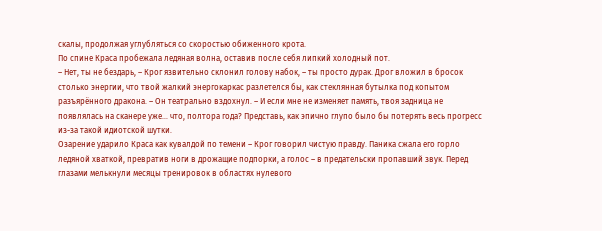скалы, продолжая углубляться со скоростью обиженного крота.
По спине Краса пробежала ледяная волна, оставив после себя липкий холодный пот.
– Нет, ты не бездарь, – Крог язвительно склонил голову набок, – ты просто дурак. Дрог вложил в бросок столько энергии, что твой жалкий энергокаркас разлетелся бы, как стеклянная бутылка под копытом разъярённого дракона. – Он театрально вздохнул. – И если мне не изменяет память, твоя задница не появлялась на сканере уже… что, полтора года? Представь, как эпично глупо было бы потерять весь прогресс из-за такой идиотской шутки.
Озарение ударило Краса как кувалдой по темени – Крог говорил чистую правду. Паника сжала его горло ледяной хваткой, превратив ноги в дрожащие подпорки, а голос – в предательски пропавший звук. Перед глазами мелькнули месяцы тренировок в областях нулевого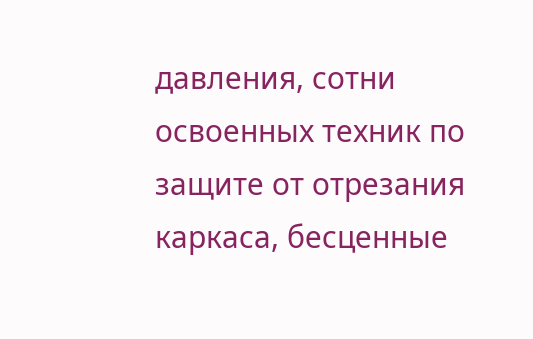давления, сотни освоенных техник по защите от отрезания каркаса, бесценные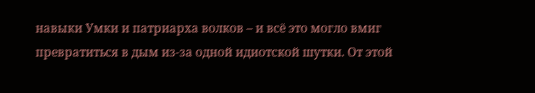навыки Умки и патриарха волков – и всё это могло вмиг превратиться в дым из-за одной идиотской шутки. От этой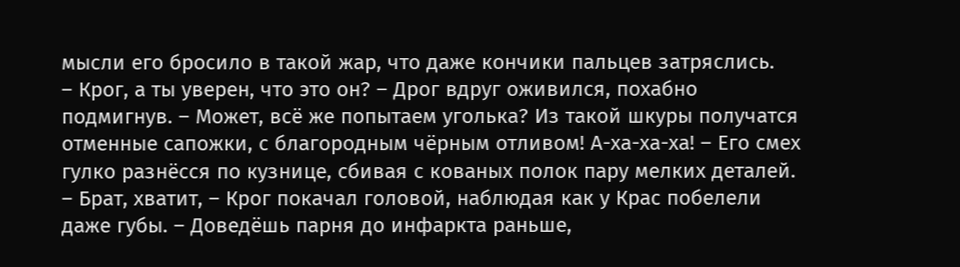мысли его бросило в такой жар, что даже кончики пальцев затряслись.
– Крог, а ты уверен, что это он? – Дрог вдруг оживился, похабно подмигнув. – Может, всё же попытаем уголька? Из такой шкуры получатся отменные сапожки, с благородным чёрным отливом! А-ха-ха-ха! – Его смех гулко разнёсся по кузнице, сбивая с кованых полок пару мелких деталей.
– Брат, хватит, – Крог покачал головой, наблюдая как у Крас побелели даже губы. – Доведёшь парня до инфаркта раньше,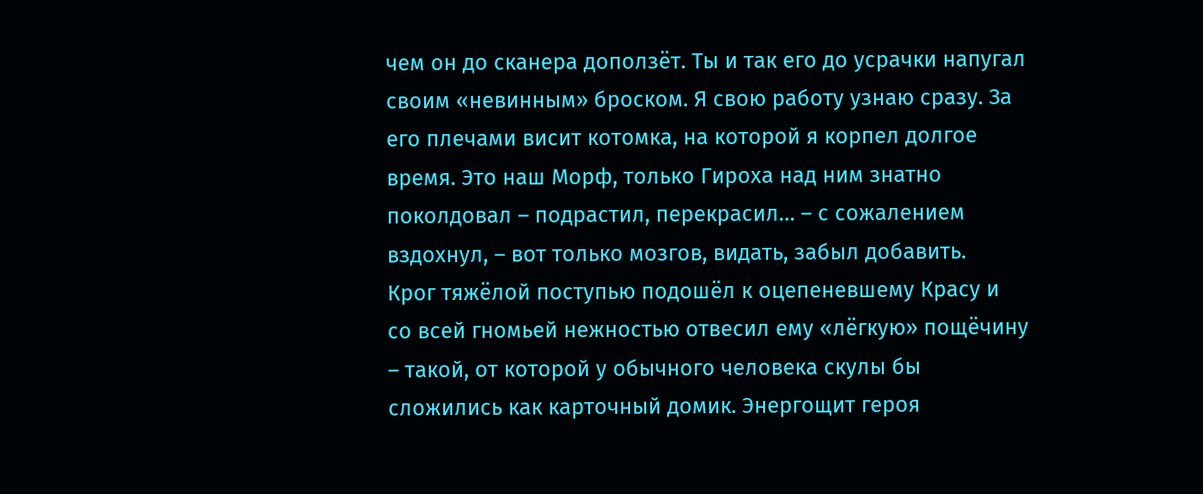чем он до сканера доползёт. Ты и так его до усрачки напугал своим «невинным» броском. Я свою работу узнаю сразу. За его плечами висит котомка, на которой я корпел долгое время. Это наш Морф, только Гироха над ним знатно поколдовал – подрастил, перекрасил… – с сожалением вздохнул, – вот только мозгов, видать, забыл добавить.
Крог тяжёлой поступью подошёл к оцепеневшему Красу и со всей гномьей нежностью отвесил ему «лёгкую» пощёчину – такой, от которой у обычного человека скулы бы сложились как карточный домик. Энергощит героя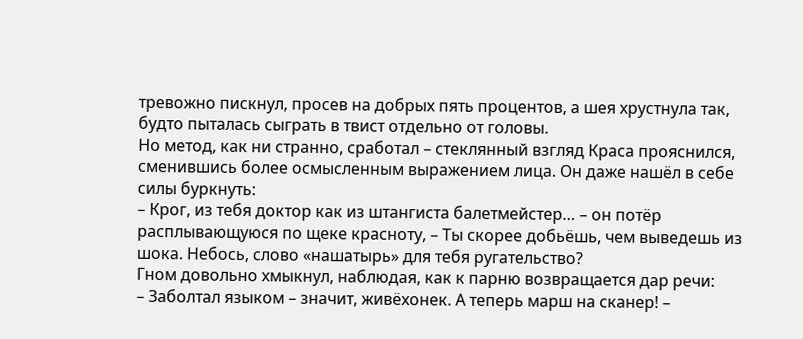тревожно пискнул, просев на добрых пять процентов, а шея хрустнула так, будто пыталась сыграть в твист отдельно от головы.
Но метод, как ни странно, сработал – стеклянный взгляд Краса прояснился, сменившись более осмысленным выражением лица. Он даже нашёл в себе силы буркнуть:
– Крог, из тебя доктор как из штангиста балетмейстер… – он потёр расплывающуюся по щеке красноту, – Ты скорее добьёшь, чем выведешь из шока. Небось, слово «нашатырь» для тебя ругательство?
Гном довольно хмыкнул, наблюдая, как к парню возвращается дар речи:
– Заболтал языком – значит, живёхонек. А теперь марш на сканер! –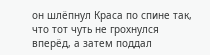он шлёпнул Краса по спине так, что тот чуть не грохнулся вперёд, а затем поддал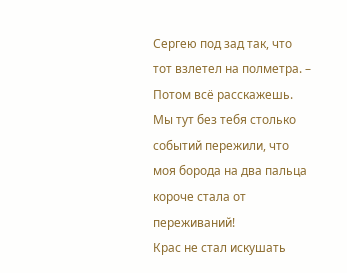Сергею под зад так, что тот взлетел на полметра. – Потом всё расскажешь. Мы тут без тебя столько событий пережили, что моя борода на два пальца короче стала от переживаний!
Крас не стал искушать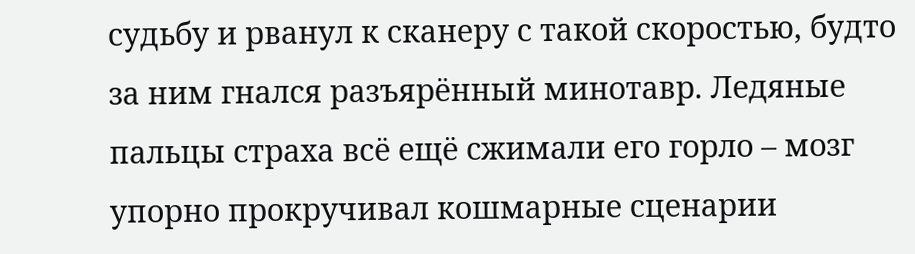судьбу и рванул к сканеру с такой скоростью, будто за ним гнался разъярённый минотавр. Ледяные пальцы страха всё ещё сжимали его горло – мозг упорно прокручивал кошмарные сценарии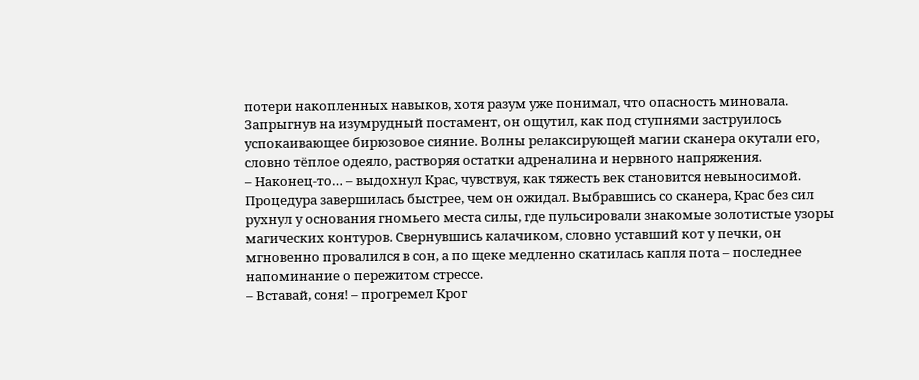потери накопленных навыков, хотя разум уже понимал, что опасность миновала.
Запрыгнув на изумрудный постамент, он ощутил, как под ступнями заструилось успокаивающее бирюзовое сияние. Волны релаксирующей магии сканера окутали его, словно тёплое одеяло, растворяя остатки адреналина и нервного напряжения.
– Наконец-то… – выдохнул Крас, чувствуя, как тяжесть век становится невыносимой.
Процедура завершилась быстрее, чем он ожидал. Выбравшись со сканера, Крас без сил рухнул у основания гномьего места силы, где пульсировали знакомые золотистые узоры магических контуров. Свернувшись калачиком, словно уставший кот у печки, он мгновенно провалился в сон, а по щеке медленно скатилась капля пота – последнее напоминание о пережитом стрессе.
– Вставай, соня! – прогремел Крог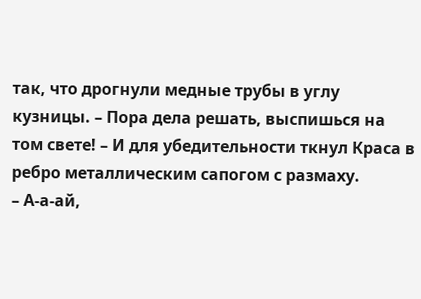так, что дрогнули медные трубы в углу кузницы. – Пора дела решать, выспишься на том свете! – И для убедительности ткнул Краса в ребро металлическим сапогом с размаху.
– А-а-ай,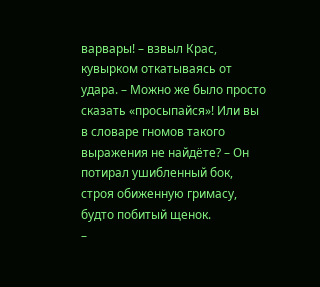варвары! – взвыл Крас, кувырком откатываясь от удара. – Можно же было просто сказать «просыпайся»! Или вы в словаре гномов такого выражения не найдёте? – Он потирал ушибленный бок, строя обиженную гримасу, будто побитый щенок.
–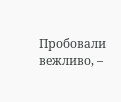Пробовали вежливо, –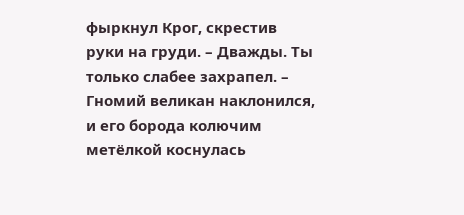фыркнул Крог, скрестив руки на груди. – Дважды. Ты только слабее захрапел. – Гномий великан наклонился, и его борода колючим метёлкой коснулась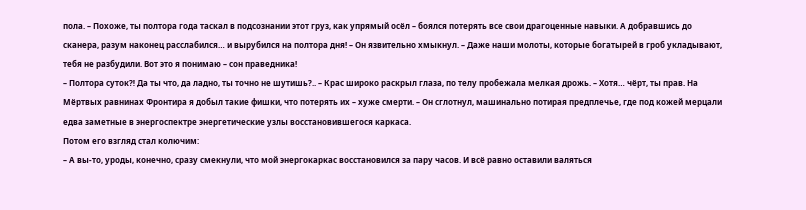пола. – Похоже, ты полтора года таскал в подсознании этот груз, как упрямый осёл – боялся потерять все свои драгоценные навыки. А добравшись до сканера, разум наконец расслабился… и вырубился на полтора дня! – Он язвительно хмыкнул. – Даже наши молоты, которые богатырей в гроб укладывают, тебя не разбудили. Вот это я понимаю – сон праведника!
– Полтора суток⁈ Да ты что, да ладно, ты точно не шутишь?.. – Крас широко раскрыл глаза, по телу пробежала мелкая дрожь. – Хотя… чёрт, ты прав. На Мёртвых равнинах Фронтира я добыл такие фишки, что потерять их – хуже смерти. – Он сглотнул, машинально потирая предплечье, где под кожей мерцали едва заметные в энергоспектре энергетические узлы восстановившегося каркаса.
Потом его взгляд стал колючим:
– А вы-то, уроды, конечно, сразу смекнули, что мой энергокаркас восстановился за пару часов. И всё равно оставили валяться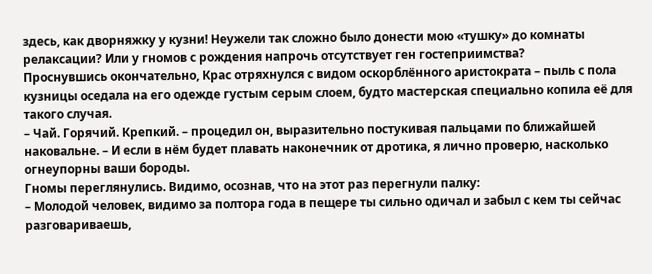здесь, как дворняжку у кузни! Неужели так сложно было донести мою «тушку» до комнаты релаксации? Или у гномов с рождения напрочь отсутствует ген гостеприимства?
Проснувшись окончательно, Крас отряхнулся с видом оскорблённого аристократа – пыль с пола кузницы оседала на его одежде густым серым слоем, будто мастерская специально копила её для такого случая.
– Чай. Горячий. Крепкий. – процедил он, выразительно постукивая пальцами по ближайшей наковальне. – И если в нём будет плавать наконечник от дротика, я лично проверю, насколько огнеупорны ваши бороды.
Гномы переглянулись. Видимо, осознав, что на этот раз перегнули палку:
– Молодой человек, видимо за полтора года в пещере ты сильно одичал и забыл с кем ты сейчас разговариваешь,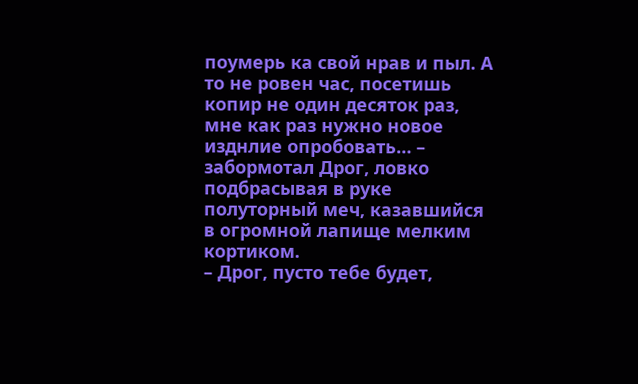поумерь ка свой нрав и пыл. А то не ровен час, посетишь копир не один десяток раз, мне как раз нужно новое изднлие опробовать… – забормотал Дрог, ловко подбрасывая в руке полуторный меч, казавшийся в огромной лапище мелким кортиком.
– Дрог, пусто тебе будет,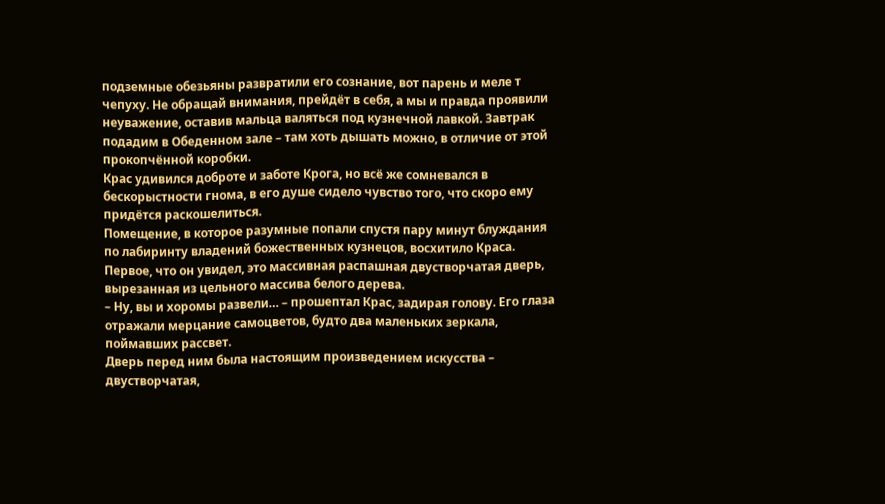подземные обезьяны развратили его сознание, вот парень и меле т чепуху. Не обращай внимания, прейдёт в себя, а мы и правда проявили неуважение, оставив мальца валяться под кузнечной лавкой. Завтрак подадим в Обеденном зале – там хоть дышать можно, в отличие от этой прокопчённой коробки.
Крас удивился доброте и заботе Крога, но всё же сомневался в бескорыстности гнома, в его душе сидело чувство того, что скоро ему придётся раскошелиться.
Помещение, в которое разумные попали спустя пару минут блуждания по лабиринту владений божественных кузнецов, восхитило Краса. Первое, что он увидел, это массивная распашная двустворчатая дверь, вырезанная из цельного массива белого дерева.
– Ну, вы и хоромы развели… – прошептал Крас, задирая голову. Его глаза отражали мерцание самоцветов, будто два маленьких зеркала, поймавших рассвет.
Дверь перед ним была настоящим произведением искусства – двустворчатая,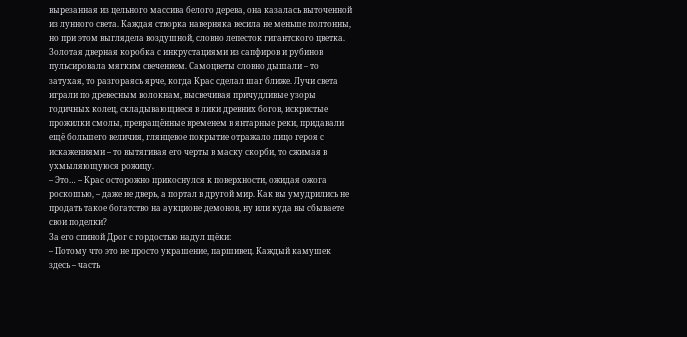вырезанная из цельного массива белого дерева, она казалась выточенной из лунного света. Каждая створка наверняка весила не меньше полтонны, но при этом выглядела воздушной, словно лепесток гигантского цветка. Золотая дверная коробка с инкрустациями из сапфиров и рубинов пульсировала мягким свечением. Самоцветы словно дышали – то затухая, то разгораясь ярче, когда Крас сделал шаг ближе. Лучи света играли по древесным волокнам, высвечивая причудливые узоры годичных колец, складывающиеся в лики древних богов, искристые прожилки смолы, превращённые временем в янтарные реки, придавали ещё большего величия, глянцевое покрытие отражало лицо героя с искажениями – то вытягивая его черты в маску скорби, то сжимая в ухмыляющуюся рожицу.
– Это… – Крас осторожно прикоснулся к поверхности, ожидая ожога роскошью, – даже не дверь, а портал в другой мир. Как вы умудрились не продать такое богатство на аукционе демонов, ну или куда вы сбываете свои поделки?
За его спиной Дрог с гордостью надул щёки:
– Потому что это не просто украшение, паршивец. Каждый камушек здесь – часть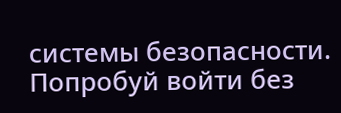системы безопасности. Попробуй войти без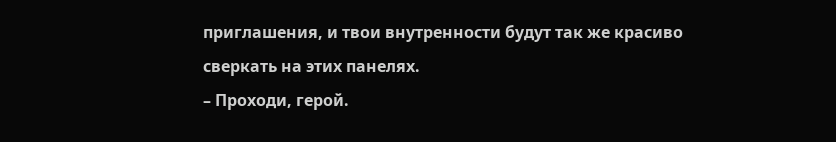приглашения, и твои внутренности будут так же красиво сверкать на этих панелях.
– Проходи, герой.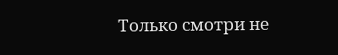Только смотри не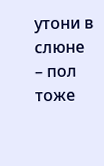утони в слюне – пол тоже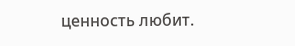ценность любит.